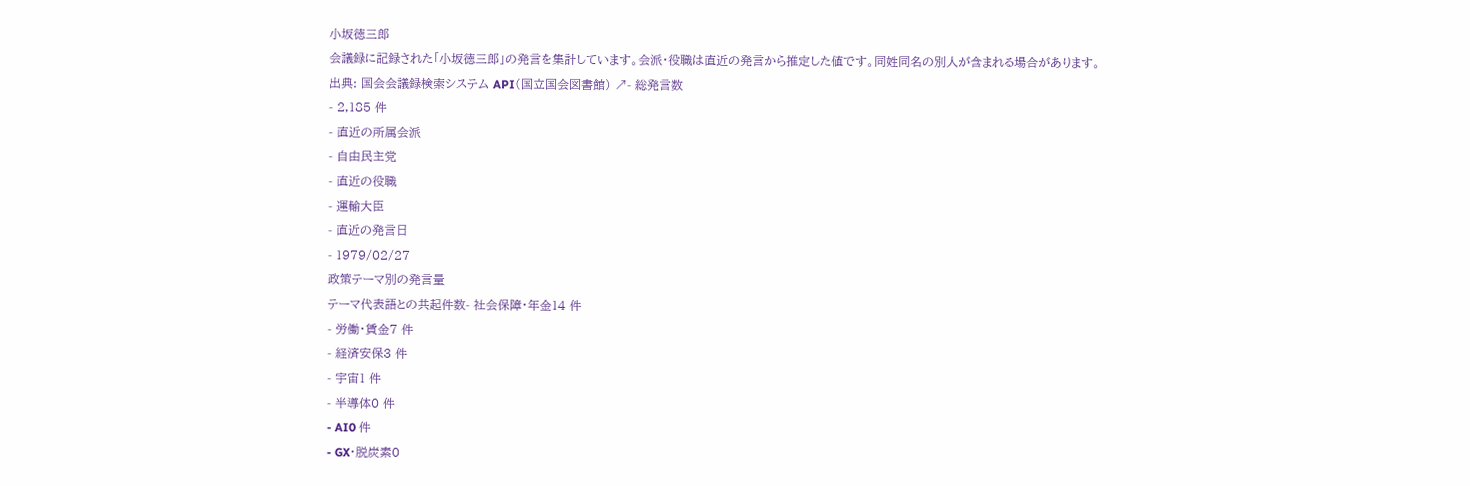小坂徳三郎
会議録に記録された「小坂徳三郎」の発言を集計しています。会派・役職は直近の発言から推定した値です。同姓同名の別人が含まれる場合があります。
出典: 国会会議録検索システム API(国立国会図書館) ↗- 総発言数
- 2,185 件
- 直近の所属会派
- 自由民主党
- 直近の役職
- 運輸大臣
- 直近の発言日
- 1979/02/27
政策テーマ別の発言量
テーマ代表語との共起件数- 社会保障・年金14 件
- 労働・賃金7 件
- 経済安保3 件
- 宇宙1 件
- 半導体0 件
- AI0 件
- GX・脱炭素0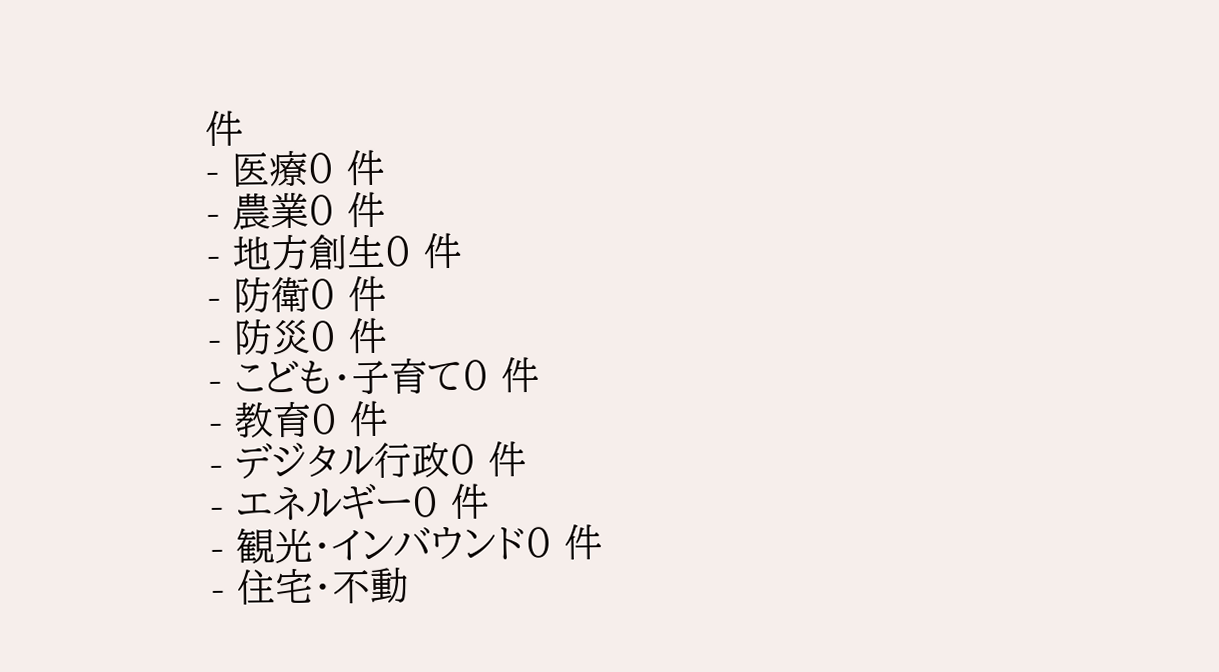件
- 医療0 件
- 農業0 件
- 地方創生0 件
- 防衛0 件
- 防災0 件
- こども・子育て0 件
- 教育0 件
- デジタル行政0 件
- エネルギー0 件
- 観光・インバウンド0 件
- 住宅・不動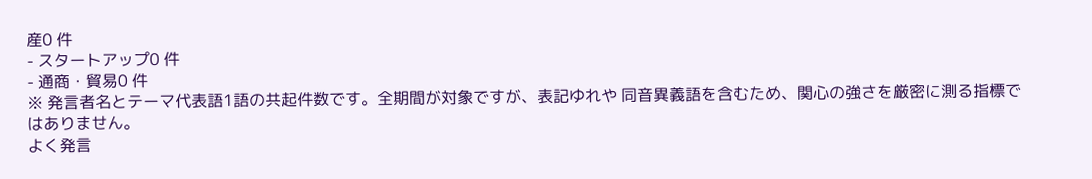産0 件
- スタートアップ0 件
- 通商・貿易0 件
※ 発言者名とテーマ代表語1語の共起件数です。全期間が対象ですが、表記ゆれや 同音異義語を含むため、関心の強さを厳密に測る指標ではありません。
よく発言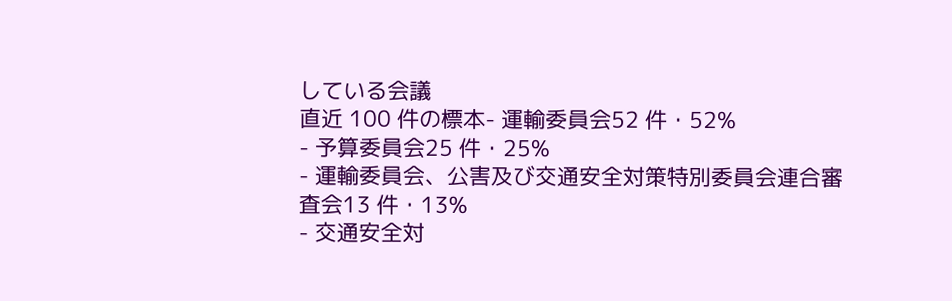している会議
直近 100 件の標本- 運輸委員会52 件・52%
- 予算委員会25 件・25%
- 運輸委員会、公害及び交通安全対策特別委員会連合審査会13 件・13%
- 交通安全対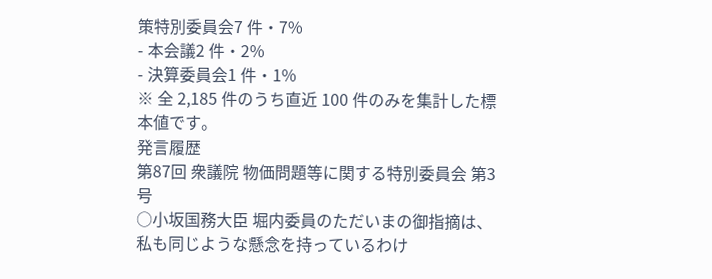策特別委員会7 件・7%
- 本会議2 件・2%
- 決算委員会1 件・1%
※ 全 2,185 件のうち直近 100 件のみを集計した標本値です。
発言履歴
第87回 衆議院 物価問題等に関する特別委員会 第3号
○小坂国務大臣 堀内委員のただいまの御指摘は、私も同じような懸念を持っているわけ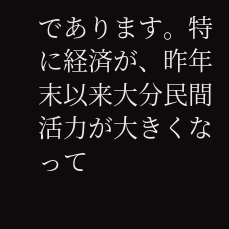であります。特に経済が、昨年末以来大分民間活力が大きくなって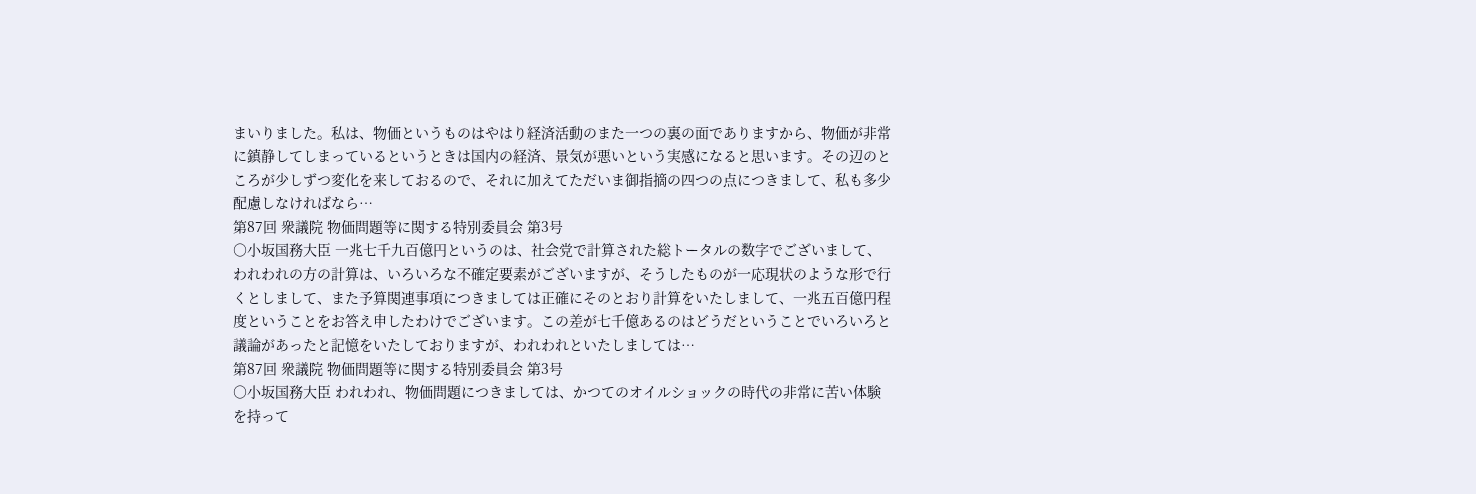まいりました。私は、物価というものはやはり経済活動のまた一つの裏の面でありますから、物価が非常に鎮静してしまっているというときは国内の経済、景気が悪いという実感になると思います。その辺のところが少しずつ変化を来しておるので、それに加えてただいま御指摘の四つの点につきまして、私も多少配慮しなければなら…
第87回 衆議院 物価問題等に関する特別委員会 第3号
○小坂国務大臣 一兆七千九百億円というのは、社会党で計算された総トータルの数字でございまして、われわれの方の計算は、いろいろな不確定要素がございますが、そうしたものが一応現状のような形で行くとしまして、また予算関連事項につきましては正確にそのとおり計算をいたしまして、一兆五百億円程度ということをお答え申したわけでございます。この差が七千億あるのはどうだということでいろいろと議論があったと記憶をいたしておりますが、われわれといたしましては…
第87回 衆議院 物価問題等に関する特別委員会 第3号
○小坂国務大臣 われわれ、物価問題につきましては、かつてのオイルショックの時代の非常に苦い体験を持って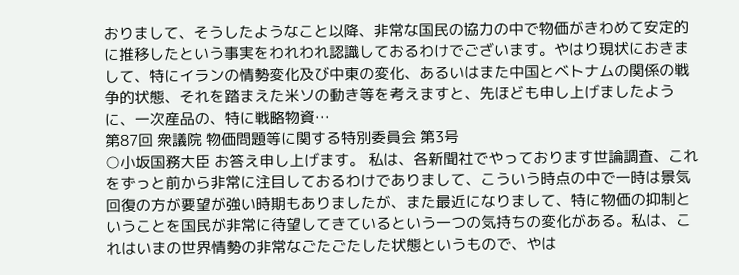おりまして、そうしたようなこと以降、非常な国民の協力の中で物価がきわめて安定的に推移したという事実をわれわれ認識しておるわけでございます。やはり現状におきまして、特にイランの情勢変化及び中東の変化、あるいはまた中国とベトナムの関係の戦争的状態、それを踏まえた米ソの動き等を考えますと、先ほども申し上げましたように、一次産品の、特に戦略物資…
第87回 衆議院 物価問題等に関する特別委員会 第3号
○小坂国務大臣 お答え申し上げます。 私は、各新聞社でやっております世論調査、これをずっと前から非常に注目しておるわけでありまして、こういう時点の中で一時は景気回復の方が要望が強い時期もありましたが、また最近になりまして、特に物価の抑制ということを国民が非常に待望してきているという一つの気持ちの変化がある。私は、これはいまの世界情勢の非常なごたごたした状態というもので、やは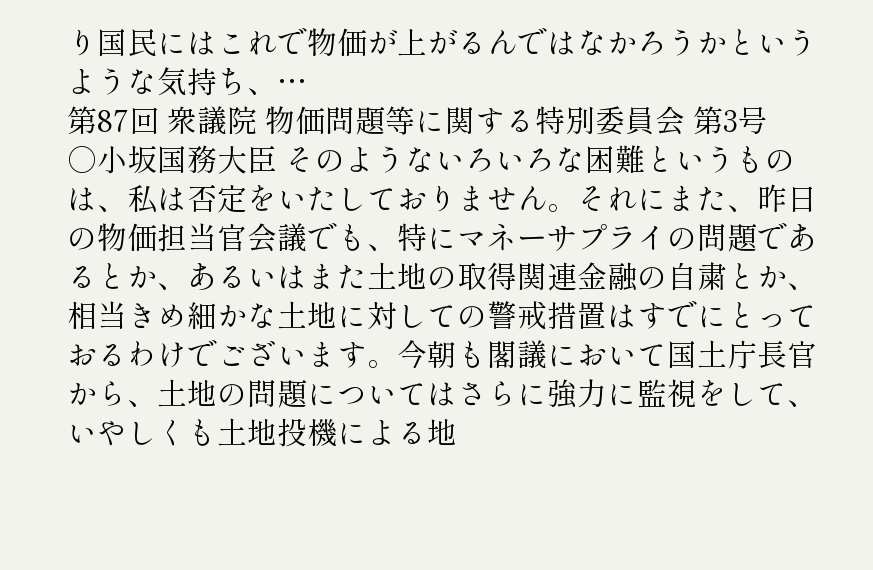り国民にはこれで物価が上がるんではなかろうかというような気持ち、…
第87回 衆議院 物価問題等に関する特別委員会 第3号
○小坂国務大臣 そのようないろいろな困難というものは、私は否定をいたしておりません。それにまた、昨日の物価担当官会議でも、特にマネーサプライの問題であるとか、あるいはまた土地の取得関連金融の自粛とか、相当きめ細かな土地に対しての警戒措置はすでにとっておるわけでございます。今朝も閣議において国土庁長官から、土地の問題についてはさらに強力に監視をして、いやしくも土地投機による地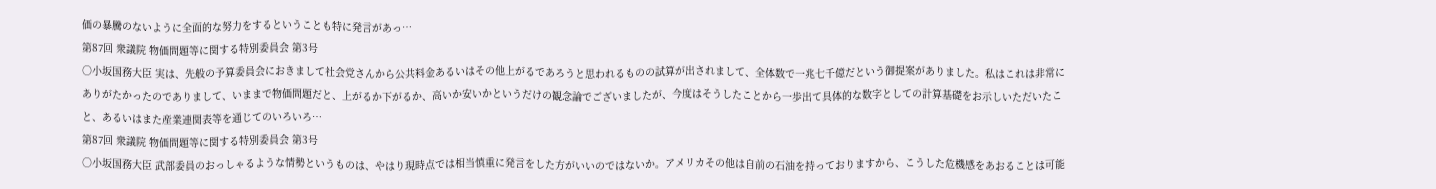価の暴騰のないように全面的な努力をするということも特に発言があっ…
第87回 衆議院 物価問題等に関する特別委員会 第3号
○小坂国務大臣 実は、先般の予算委員会におきまして社会党さんから公共料金あるいはその他上がるであろうと思われるものの試算が出されまして、全体数で一兆七千億だという御提案がありました。私はこれは非常にありがたかったのでありまして、いままで物価問題だと、上がるか下がるか、高いか安いかというだけの観念論でございましたが、今度はそうしたことから一歩出て具体的な数字としての計算基礎をお示しいただいたこと、あるいはまた産業連関表等を通じてのいろいろ…
第87回 衆議院 物価問題等に関する特別委員会 第3号
○小坂国務大臣 武部委員のおっしゃるような情勢というものは、やはり現時点では相当慎重に発言をした方がいいのではないか。アメリカその他は自前の石油を持っておりますから、こうした危機感をあおることは可能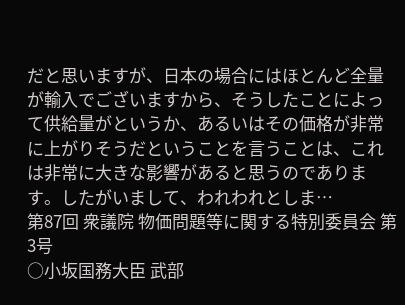だと思いますが、日本の場合にはほとんど全量が輸入でございますから、そうしたことによって供給量がというか、あるいはその価格が非常に上がりそうだということを言うことは、これは非常に大きな影響があると思うのであります。したがいまして、われわれとしま…
第87回 衆議院 物価問題等に関する特別委員会 第3号
○小坂国務大臣 武部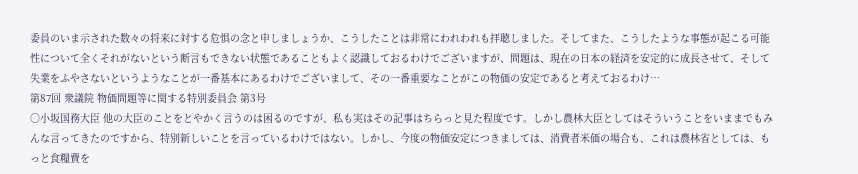委員のいま示された数々の将来に対する危惧の念と申しましょうか、こうしたことは非常にわれわれも拝聴しました。そしてまた、こうしたような事態が起こる可能性について全くそれがないという断言もできない状態であることもよく認識しておるわけでございますが、問題は、現在の日本の経済を安定的に成長させて、そして失業をふやさないというようなことが一番基本にあるわけでございまして、その一番重要なことがこの物価の安定であると考えておるわけ…
第87回 衆議院 物価問題等に関する特別委員会 第3号
○小坂国務大臣 他の大臣のことをとやかく言うのは困るのですが、私も実はその記事はちらっと見た程度です。しかし農林大臣としてはそういうことをいままでもみんな言ってきたのですから、特別新しいことを言っているわけではない。しかし、今度の物価安定につきましては、消費者米価の場合も、これは農林省としては、もっと食糧費を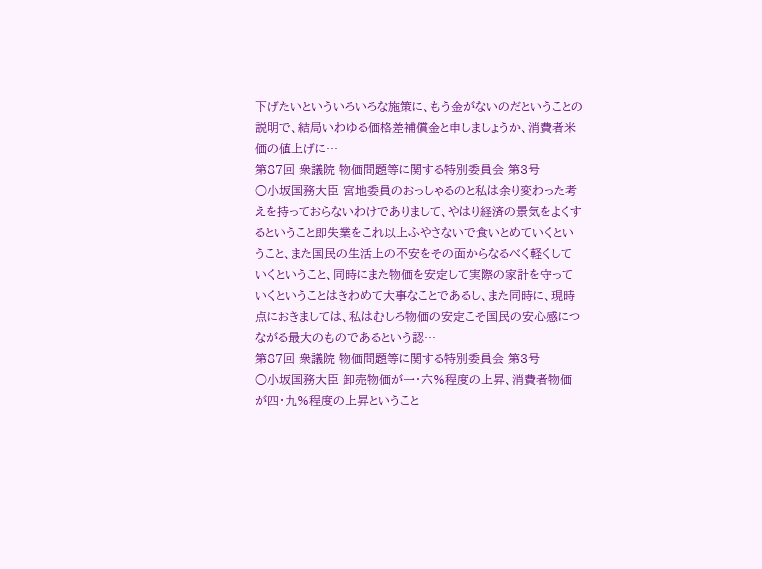下げたいといういろいろな施策に、もう金がないのだということの説明で、結局いわゆる価格差補償金と申しましょうか、消費者米価の値上げに…
第87回 衆議院 物価問題等に関する特別委員会 第3号
○小坂国務大臣 宮地委員のおっしゃるのと私は余り変わった考えを持っておらないわけでありまして、やはり経済の景気をよくするということ即失業をこれ以上ふやさないで食いとめていくということ、また国民の生活上の不安をその面からなるべく軽くしていくということ、同時にまた物価を安定して実際の家計を守っていくということはきわめて大事なことであるし、また同時に、現時点におきましては、私はむしろ物価の安定こそ国民の安心感につながる最大のものであるという認…
第87回 衆議院 物価問題等に関する特別委員会 第3号
○小坂国務大臣 卸売物価が一・六%程度の上昇、消費者物価が四・九%程度の上昇ということ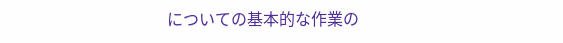についての基本的な作業の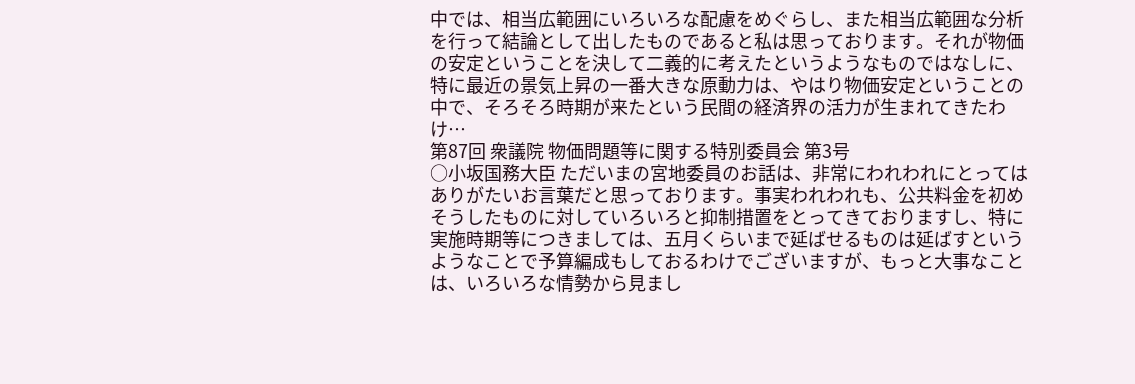中では、相当広範囲にいろいろな配慮をめぐらし、また相当広範囲な分析を行って結論として出したものであると私は思っております。それが物価の安定ということを決して二義的に考えたというようなものではなしに、特に最近の景気上昇の一番大きな原動力は、やはり物価安定ということの中で、そろそろ時期が来たという民間の経済界の活力が生まれてきたわけ…
第87回 衆議院 物価問題等に関する特別委員会 第3号
○小坂国務大臣 ただいまの宮地委員のお話は、非常にわれわれにとってはありがたいお言葉だと思っております。事実われわれも、公共料金を初めそうしたものに対していろいろと抑制措置をとってきておりますし、特に実施時期等につきましては、五月くらいまで延ばせるものは延ばすというようなことで予算編成もしておるわけでございますが、もっと大事なことは、いろいろな情勢から見まし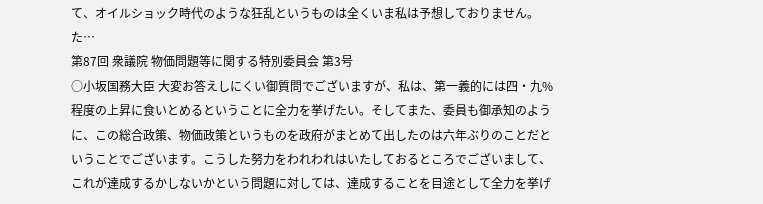て、オイルショック時代のような狂乱というものは全くいま私は予想しておりません。た…
第87回 衆議院 物価問題等に関する特別委員会 第3号
○小坂国務大臣 大変お答えしにくい御質問でございますが、私は、第一義的には四・九%程度の上昇に食いとめるということに全力を挙げたい。そしてまた、委員も御承知のように、この総合政策、物価政策というものを政府がまとめて出したのは六年ぶりのことだということでございます。こうした努力をわれわれはいたしておるところでございまして、これが達成するかしないかという問題に対しては、達成することを目途として全力を挙げ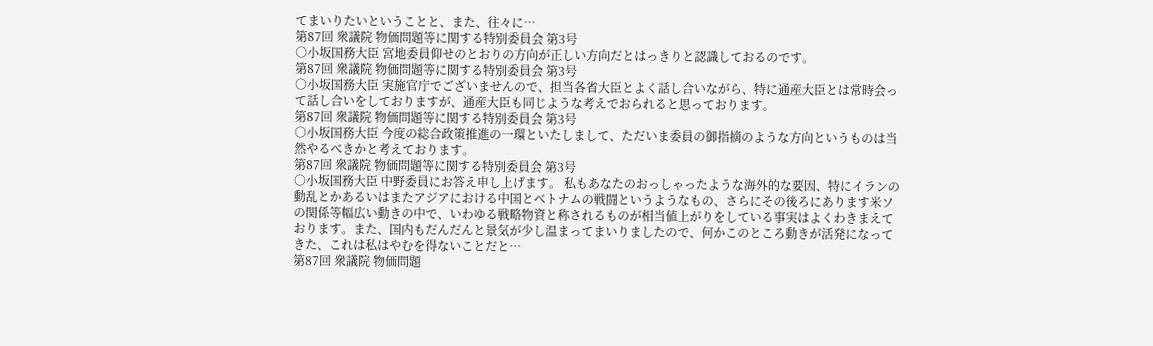てまいりたいということと、また、往々に…
第87回 衆議院 物価問題等に関する特別委員会 第3号
○小坂国務大臣 宮地委員仰せのとおりの方向が正しい方向だとはっきりと認識しておるのです。
第87回 衆議院 物価問題等に関する特別委員会 第3号
○小坂国務大臣 実施官庁でございませんので、担当各省大臣とよく話し合いながら、特に通産大臣とは常時会って話し合いをしておりますが、通産大臣も同じような考えでおられると思っております。
第87回 衆議院 物価問題等に関する特別委員会 第3号
○小坂国務大臣 今度の総合政策推進の一環といたしまして、ただいま委員の御指摘のような方向というものは当然やるべきかと考えております。
第87回 衆議院 物価問題等に関する特別委員会 第3号
○小坂国務大臣 中野委員にお答え申し上げます。 私もあなたのおっしゃったような海外的な要因、特にイランの動乱とかあるいはまたアジアにおける中国とベトナムの戦闘というようなもの、さらにその後ろにあります米ソの関係等幅広い動きの中で、いわゆる戦略物資と称されるものが相当値上がりをしている事実はよくわきまえております。また、国内もだんだんと景気が少し温まってまいりましたので、何かこのところ動きが活発になってきた、これは私はやむを得ないことだと…
第87回 衆議院 物価問題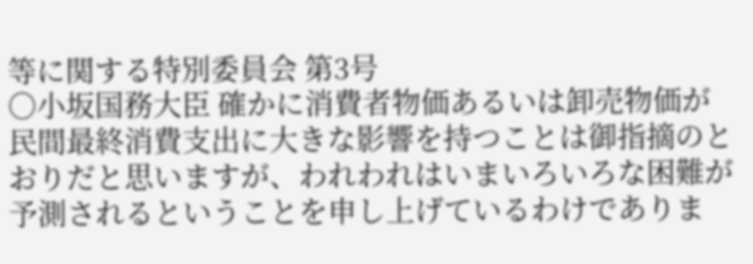等に関する特別委員会 第3号
○小坂国務大臣 確かに消費者物価あるいは卸売物価が民間最終消費支出に大きな影響を持つことは御指摘のとおりだと思いますが、われわれはいまいろいろな困難が予測されるということを申し上げているわけでありま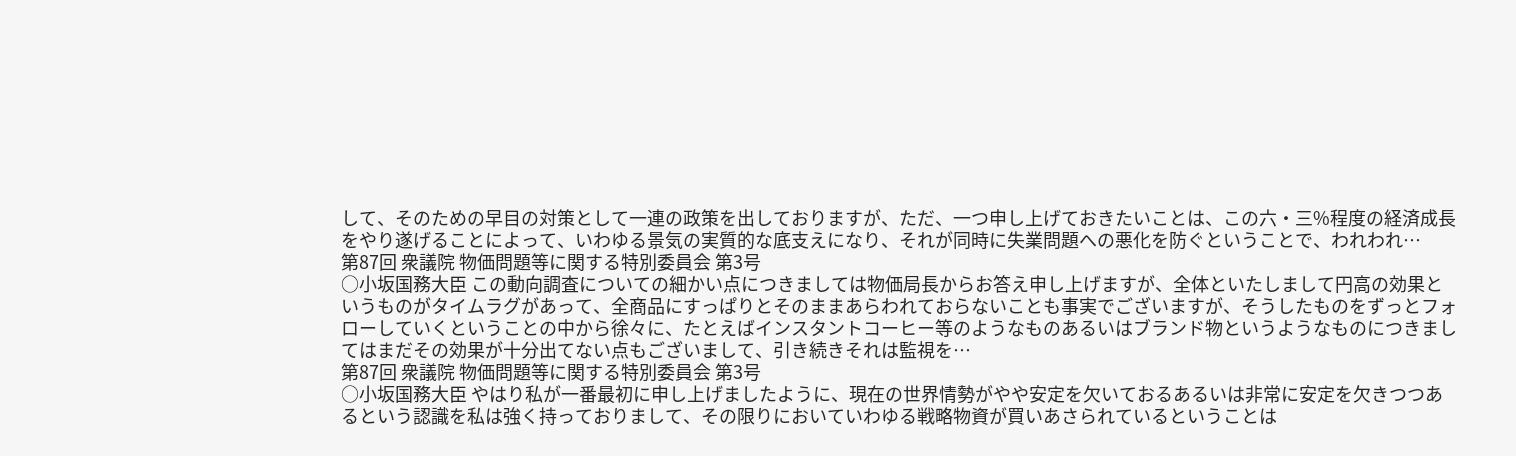して、そのための早目の対策として一連の政策を出しておりますが、ただ、一つ申し上げておきたいことは、この六・三%程度の経済成長をやり遂げることによって、いわゆる景気の実質的な底支えになり、それが同時に失業問題への悪化を防ぐということで、われわれ…
第87回 衆議院 物価問題等に関する特別委員会 第3号
○小坂国務大臣 この動向調査についての細かい点につきましては物価局長からお答え申し上げますが、全体といたしまして円高の効果というものがタイムラグがあって、全商品にすっぱりとそのままあらわれておらないことも事実でございますが、そうしたものをずっとフォローしていくということの中から徐々に、たとえばインスタントコーヒー等のようなものあるいはブランド物というようなものにつきましてはまだその効果が十分出てない点もございまして、引き続きそれは監視を…
第87回 衆議院 物価問題等に関する特別委員会 第3号
○小坂国務大臣 やはり私が一番最初に申し上げましたように、現在の世界情勢がやや安定を欠いておるあるいは非常に安定を欠きつつあるという認識を私は強く持っておりまして、その限りにおいていわゆる戦略物資が買いあさられているということは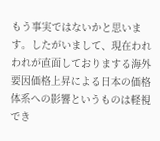もう事実ではないかと思います。したがいまして、現在われわれが直面しておりまする海外要因価格上昇による日本の価格体系への影響というものは軽視でき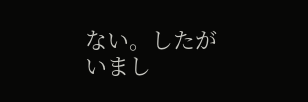ない。したがいまし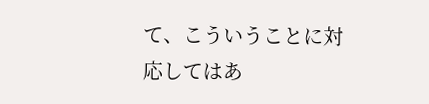て、こういうことに対応してはあ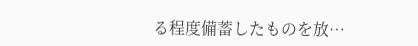る程度備蓄したものを放…